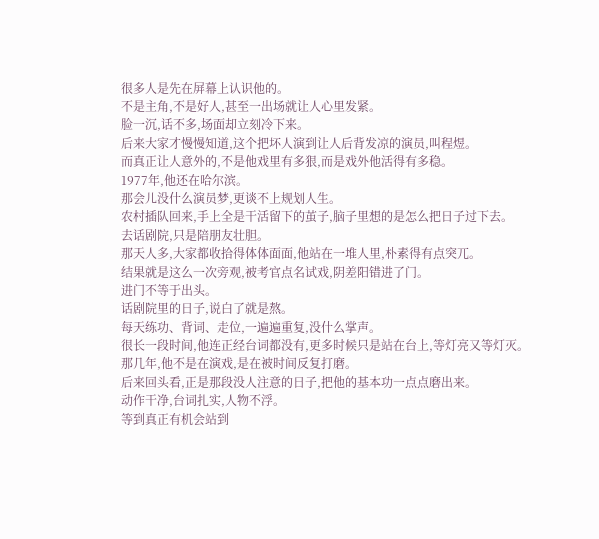很多人是先在屏幕上认识他的。
不是主角,不是好人,甚至一出场就让人心里发紧。
脸一沉,话不多,场面却立刻冷下来。
后来大家才慢慢知道,这个把坏人演到让人后背发凉的演员,叫程煜。
而真正让人意外的,不是他戏里有多狠,而是戏外他活得有多稳。
1977年,他还在哈尔滨。
那会儿没什么演员梦,更谈不上规划人生。
农村插队回来,手上全是干活留下的茧子,脑子里想的是怎么把日子过下去。
去话剧院,只是陪朋友壮胆。
那天人多,大家都收拾得体体面面,他站在一堆人里,朴素得有点突兀。
结果就是这么一次旁观,被考官点名试戏,阴差阳错进了门。
进门不等于出头。
话剧院里的日子,说白了就是熬。
每天练功、背词、走位,一遍遍重复,没什么掌声。
很长一段时间,他连正经台词都没有,更多时候只是站在台上,等灯亮又等灯灭。
那几年,他不是在演戏,是在被时间反复打磨。
后来回头看,正是那段没人注意的日子,把他的基本功一点点磨出来。
动作干净,台词扎实,人物不浮。
等到真正有机会站到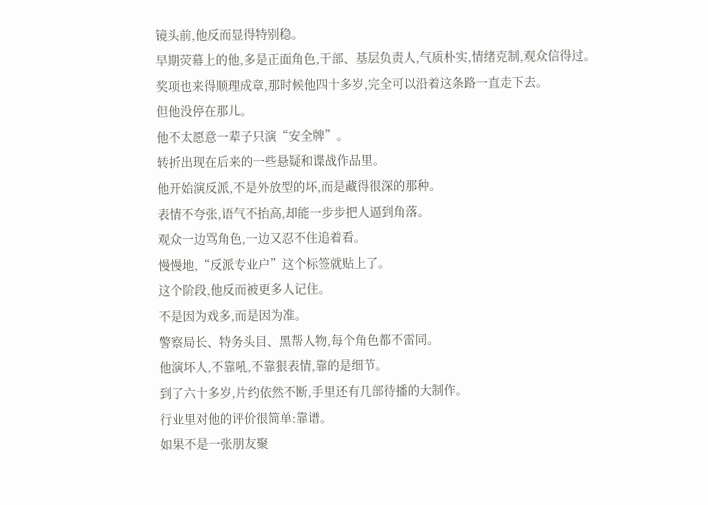镜头前,他反而显得特别稳。
早期荧幕上的他,多是正面角色,干部、基层负责人,气质朴实,情绪克制,观众信得过。
奖项也来得顺理成章,那时候他四十多岁,完全可以沿着这条路一直走下去。
但他没停在那儿。
他不太愿意一辈子只演“安全牌”。
转折出现在后来的一些悬疑和谍战作品里。
他开始演反派,不是外放型的坏,而是藏得很深的那种。
表情不夸张,语气不抬高,却能一步步把人逼到角落。
观众一边骂角色,一边又忍不住追着看。
慢慢地,“反派专业户”这个标签就贴上了。
这个阶段,他反而被更多人记住。
不是因为戏多,而是因为准。
警察局长、特务头目、黑帮人物,每个角色都不雷同。
他演坏人,不靠吼,不靠狠表情,靠的是细节。
到了六十多岁,片约依然不断,手里还有几部待播的大制作。
行业里对他的评价很简单:靠谱。
如果不是一张朋友聚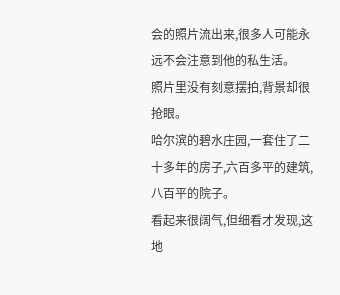会的照片流出来,很多人可能永远不会注意到他的私生活。
照片里没有刻意摆拍,背景却很抢眼。
哈尔滨的碧水庄园,一套住了二十多年的房子,六百多平的建筑,八百平的院子。
看起来很阔气,但细看才发现,这地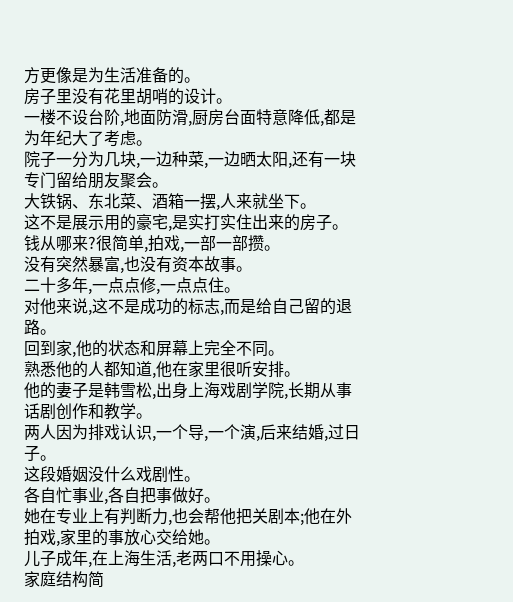方更像是为生活准备的。
房子里没有花里胡哨的设计。
一楼不设台阶,地面防滑,厨房台面特意降低,都是为年纪大了考虑。
院子一分为几块,一边种菜,一边晒太阳,还有一块专门留给朋友聚会。
大铁锅、东北菜、酒箱一摆,人来就坐下。
这不是展示用的豪宅,是实打实住出来的房子。
钱从哪来?很简单,拍戏,一部一部攒。
没有突然暴富,也没有资本故事。
二十多年,一点点修,一点点住。
对他来说,这不是成功的标志,而是给自己留的退路。
回到家,他的状态和屏幕上完全不同。
熟悉他的人都知道,他在家里很听安排。
他的妻子是韩雪松,出身上海戏剧学院,长期从事话剧创作和教学。
两人因为排戏认识,一个导,一个演,后来结婚,过日子。
这段婚姻没什么戏剧性。
各自忙事业,各自把事做好。
她在专业上有判断力,也会帮他把关剧本;他在外拍戏,家里的事放心交给她。
儿子成年,在上海生活,老两口不用操心。
家庭结构简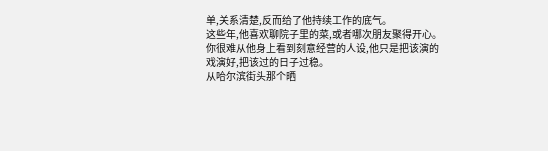单,关系清楚,反而给了他持续工作的底气。
这些年,他喜欢聊院子里的菜,或者哪次朋友聚得开心。
你很难从他身上看到刻意经营的人设,他只是把该演的戏演好,把该过的日子过稳。
从哈尔滨街头那个晒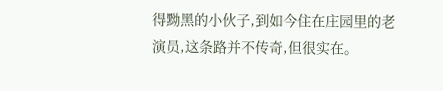得黝黑的小伙子,到如今住在庄园里的老演员,这条路并不传奇,但很实在。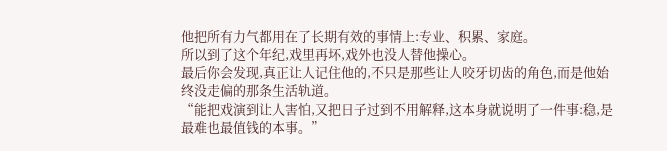他把所有力气都用在了长期有效的事情上:专业、积累、家庭。
所以到了这个年纪,戏里再坏,戏外也没人替他操心。
最后你会发现,真正让人记住他的,不只是那些让人咬牙切齿的角色,而是他始终没走偏的那条生活轨道。
“能把戏演到让人害怕,又把日子过到不用解释,这本身就说明了一件事:稳,是最难也最值钱的本事。”